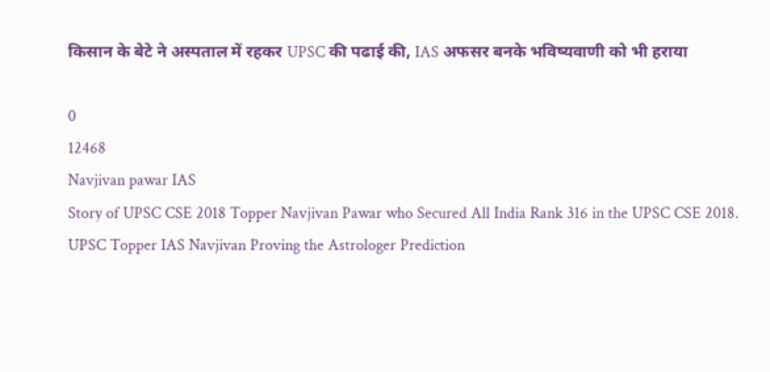किसान के बेटे ने अस्पताल में रहकर UPSC की पढाई की, IAS अफसर बनके भविष्यवाणी को भी हराया

0
12468
Navjivan pawar IAS
Story of UPSC CSE 2018 Topper Navjivan Pawar who Secured All India Rank 316 in the UPSC CSE 2018. UPSC Topper IAS Navjivan Proving the Astrologer Prediction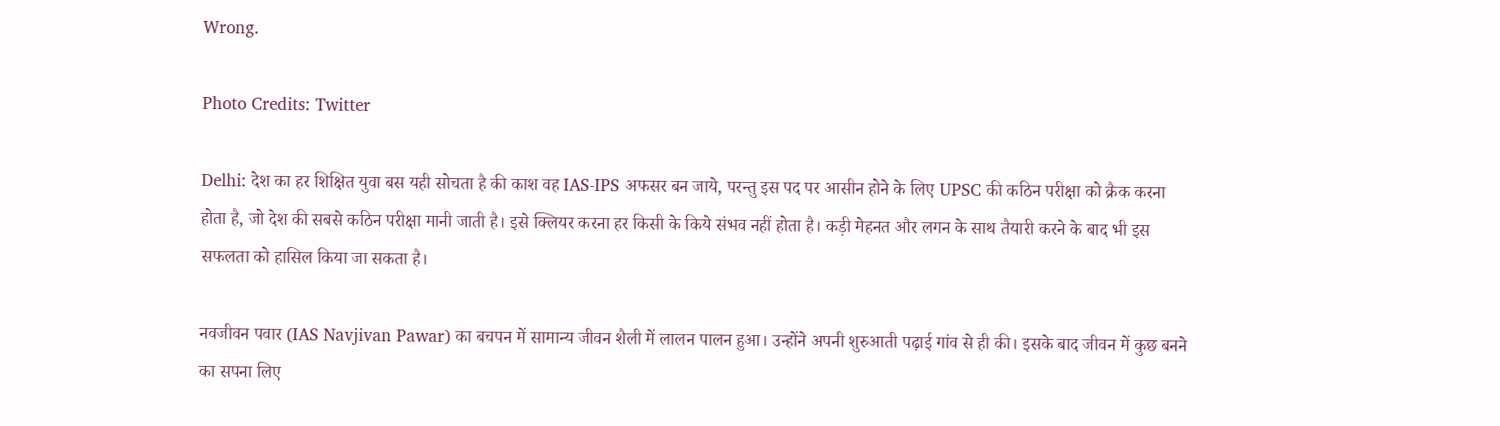Wrong.

Photo Credits: Twitter

Delhi: देश का हर शिक्षित युवा बस यही सोचता है की काश वह IAS-IPS अफसर बन जाये, परन्तु इस पद पर आसीन होने के लिए UPSC की कठिन परीक्षा को क्रैक करना होता है, जो देश की सबसे कठिन परीक्षा मानी जाती है। इसे क्लियर करना हर किसी के किये संभव नहीं होता है। कड़ी मेहनत और लगन के साथ तैयारी करने के बाद भी इस सफलता को हासिल किया जा सकता है।

नवजीवन पवार (IAS Navjivan Pawar) का बचपन में सामान्य जीवन शैली में लालन पालन हुआ। उन्होंने अपनी शुरुआती पढ़ाई गांव से ही की। इसके बाद जीवन में कुछ बनने का सपना लिए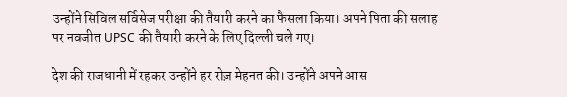उन्होंने सिविल सर्विसेज परीक्षा की तैयारी करने का फैसला किया। अपने पिता की सलाह पर नवजीत UPSC की तैयारी करने के लिए दिल्ली चले गए।

देश की राजधानी में रहकर उन्होंने हर रोज़ मेहनत की। उन्होंने अपने आस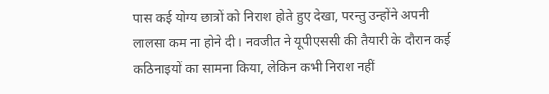पास कई योग्य छात्रों को निराश होते हुए देखा, परन्तु उन्होंने अपनी लालसा कम ना होने दी। नवजीत ने यूपीएससी की तैयारी के दौरान कई कठिनाइयों का सामना किया, लेकिन कभी निराश नहीं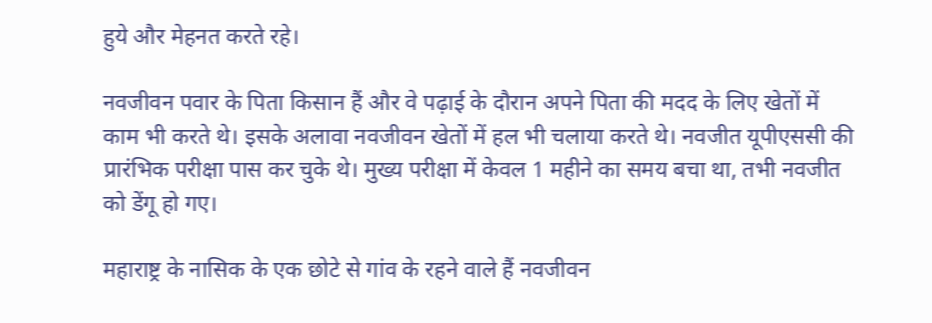हुये और मेहनत करते रहे।

नवजीवन पवार के पिता किसान हैं और वे पढ़ाई के दौरान अपने पिता की मदद के लिए खेतों में काम भी करते थे। इसके अलावा नवजीवन खेतों में हल भी चलाया करते थे। नवजीत यूपीएससी की प्रारंभिक परीक्षा पास कर चुके थे। मुख्य परीक्षा में केवल 1 महीने का समय बचा था, तभी नवजीत को डेंगू हो गए।

महाराष्ट्र के नासिक के एक छोटे से गांव के रहने वाले हैं नवजीवन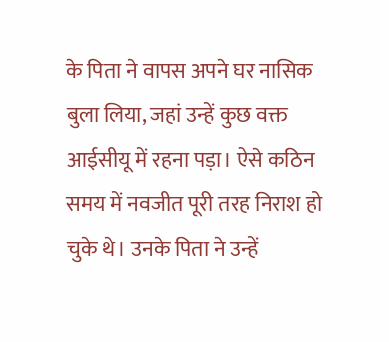के पिता ने वापस अपने घर नासिक बुला लिया, जहां उन्हें कुछ वक्त आईसीयू में रहना पड़ा। ऐसे कठिन समय में नवजीत पूरी तरह निराश हो चुके थे। उनके पिता ने उन्हें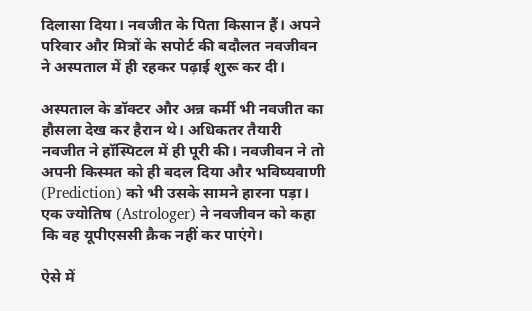दिलासा दिया। नवजीत के पिता किसान हैं। अपने परिवार और मित्रों के सपोर्ट की बदौलत नवजीवन ने अस्पताल में ही रहकर पढ़ाई शुरू कर दी।

अस्पताल के डॉक्टर और अन्न कर्मी भी नवजीत का हौसला देख कर हैरान थे। अधिकतर तैयारी नवजीत ने हॉस्पिटल में ही पूरी की। नवजीवन ने तो अपनी किस्मत को ही बदल दिया और भविष्यवाणी (Prediction) को भी उसके सामने हारना पड़ा। एक ज्योतिष (Astrologer) ने नवजीवन को कहा कि वह यूपीएससी क्रैक नहीं कर पाएंगे।

ऐसे में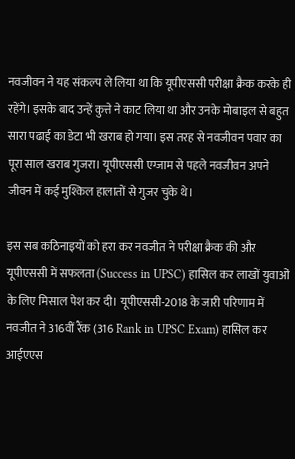नवजीवन ने यह संकल्प ले लिया था कि यूपीएससी परीक्षा क्रैक करके ही रहेंगे। इसके बाद उन्हें कुत्ते ने काट लिया था और उनके मोबाइल से बहुत सारा पढाई का डेटा भी खराब हो गया। इस तरह से नवजीवन पवार का पूरा साल खराब गुजरा। यूपीएससी एग्जाम से पहले नवजीवन अपने जीवन में कई मुश्किल हालातों से गुजर चुके थे।

इस सब कठिनाइयों को हरा कर नवजीत ने परीक्षा क्रैक की और यूपीएससी में सफलता (Success in UPSC) हासिल कर लाखों युवाओं के लिए मिसाल पेश कर दी। यूपीएससी-2018 के जारी परिणाम में नवजीत ने 316वीं रैंक (316 Rank in UPSC Exam) हासिल कर आईएएस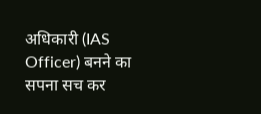अधिकारी (IAS Officer) बनने का सपना सच कर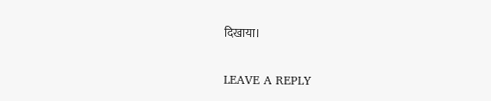दिखाया।

LEAVE A REPLY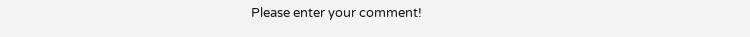Please enter your comment!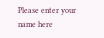Please enter your name here